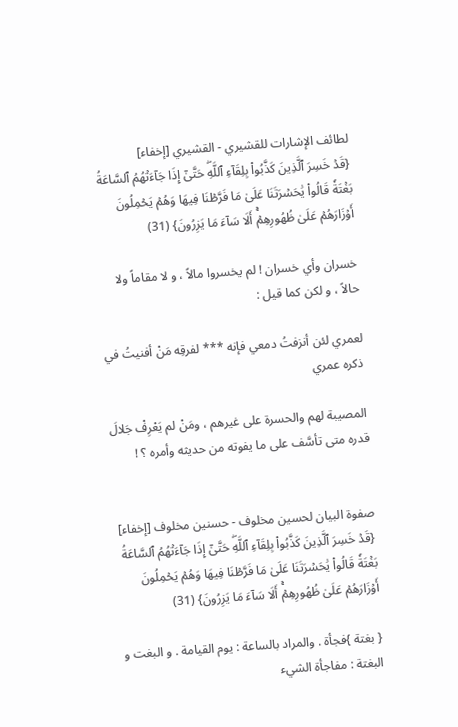لطائف الإشارات للقشيري - القشيري [إخفاء]
{قَدۡ خَسِرَ ٱلَّذِينَ كَذَّبُواْ بِلِقَآءِ ٱللَّهِۖ حَتَّىٰٓ إِذَا جَآءَتۡهُمُ ٱلسَّاعَةُ بَغۡتَةٗ قَالُواْ يَٰحَسۡرَتَنَا عَلَىٰ مَا فَرَّطۡنَا فِيهَا وَهُمۡ يَحۡمِلُونَ أَوۡزَارَهُمۡ عَلَىٰ ظُهُورِهِمۡۚ أَلَا سَآءَ مَا يَزِرُونَ} (31)

خسران وأي خسران ! لم يخسروا مالاً ، و لا مقاماً ولا حالاً ، و لكن كما قيل :

لعمري لئن أنزفتُ دمعي فإنه *** لفرقِه مَنْ أفنيتُ في ذكره عمري

المصيبة لهم والحسرة على غيرهم ، ومَنْ لم يَعْرِفْ جَلالَ قدره متى تأسَّف على ما يفوته من حديثه وأمره ؟ !


صفوة البيان لحسين مخلوف - حسنين مخلوف [إخفاء]
{قَدۡ خَسِرَ ٱلَّذِينَ كَذَّبُواْ بِلِقَآءِ ٱللَّهِۖ حَتَّىٰٓ إِذَا جَآءَتۡهُمُ ٱلسَّاعَةُ بَغۡتَةٗ قَالُواْ يَٰحَسۡرَتَنَا عَلَىٰ مَا فَرَّطۡنَا فِيهَا وَهُمۡ يَحۡمِلُونَ أَوۡزَارَهُمۡ عَلَىٰ ظُهُورِهِمۡۚ أَلَا سَآءَ مَا يَزِرُونَ} (31)

{ بغتة }فجأة . والمراد بالساعة : يوم القيامة . و البغت و البغتة : مفاجأة الشيء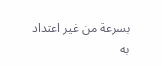بسرعة من غير اعتداد به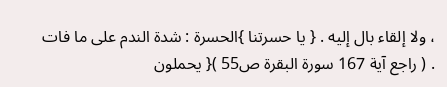، ولا إلقاء بال إليه . { يا حسرتنا }الحسرة : شدة الندم على ما فات . ( راجع آية 167 سورة البقرة ص55 ){ يحملون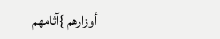أوزارهم }آثامهم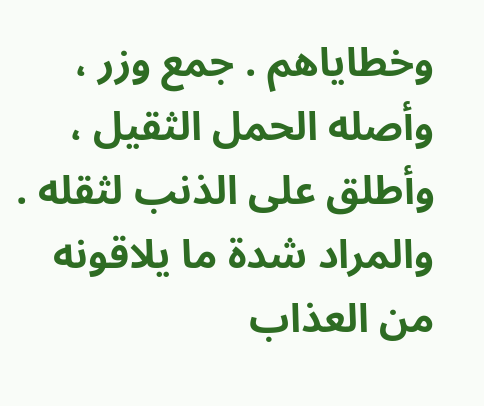وخطاياهم . جمع وزر ، وأصله الحمل الثقيل ، وأطلق على الذنب لثقله . والمراد شدة ما يلاقونه من العذاب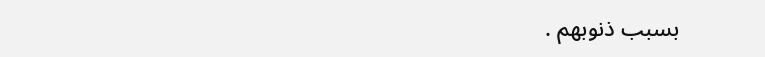بسبب ذنوبهم .